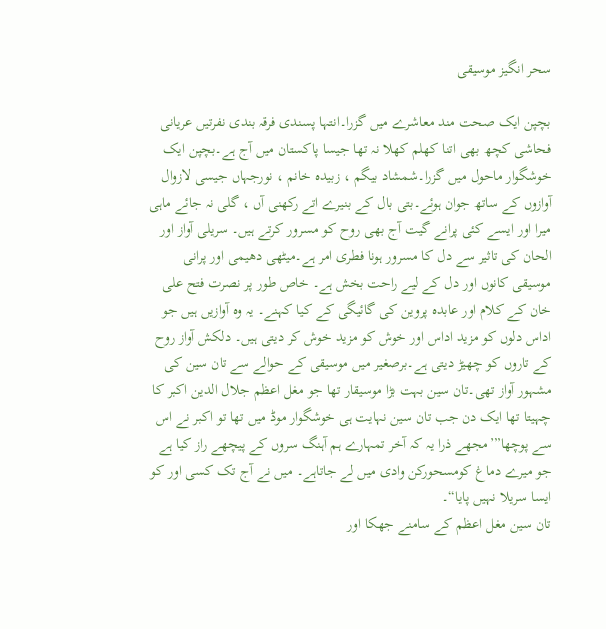سحر انگیز موسیقی

بچپن ایک صحت مند معاشرے میں گزرا۔انتہا پسندی فرقہ بندی نفرتیں عریانی فحاشی کچھ بھی اتنا کھلم کھلا نہ تھا جیسا پاکستان میں آج ہے۔بچپن ایک خوشگوار ماحول میں گزرا۔شمشاد بیگم ، زبیدہ خانم ، نورجہاں جیسی لازوال آوازوں کے ساتھ جوان ہوئے۔بتی بال کے بنیرے اتے رکھنی آں ، گلی نہ جائے ماہی میرا اور ایسے کئی پرانے گیت آج بھی روح کو مسرور کرتے ہیں۔ سریلی آواز اور الحان کی تاثیر سے دل کا مسرور ہونا فطری امر ہے۔میٹھی دھیمی اور پرانی موسیقی کانوں اور دل کے لیے راحت بخش ہے۔ خاص طور پر نصرت فتح علی خان کے کلام اور عابدہ پروین کی گائیگی کے کیا کہنے۔ یہ وہ آوازیں ہیں جو اداس دلوں کو مزید اداس اور خوش کو مزید خوش کر دیتی ہیں۔ دلکش آواز روح کے تاروں کو چھیڑ دیتی ہے۔برصغیر میں موسیقی کے حوالے سے تان سین کی مشہور آواز تھی۔تان سین بہت بڑا موسیقار تھا جو مغل اعظم جلال الدین اکبر کا چہیتا تھا ایک دن جب تان سین نہایت ہی خوشگوار موڈ میں تھا تو اکبر نے اس سے پوچھا”’مجھے ذرا یہ کہ آخر تمہارے ہم آہنگ سروں کے پیچھے راز کیا ہے جو میرے دماغ کومسحورکن وادی میں لے جاتاہے۔ میں نے آج تک کسی اور کو ایسا سریلا نہیں پایا“۔
تان سین مغل اعظم کے سامنے جھکا اور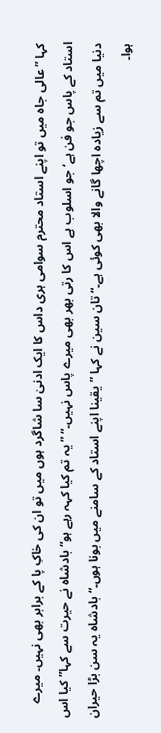کہا ”عالی جاہ میں تو اپنے استاد محترم سوامی ہری داس کا ایک ادنیٰ سا شاگرد ہوں میں تو ان کی خاکِ پا کے برابر بھی نہیں۔ میرے استاد کے پاس جو فن ہے‘ جو اسلوب ہے اس کا رتی بھر بھی میرے پاس نہیں۔“ ”یہ تم کیا کہہ رہے ہو“ بادشاہ نے حیرت سے کہا”کیا اس دنیا میں تم سے زیادہ اچھا گانے والا بھی کوئی ہے۔“ تان سین نے کہا ”یقینا اپنے استاد کے سامنے میں بونا ہوں۔“ بادشاہ یہ سن بڑا حیران ہوا۔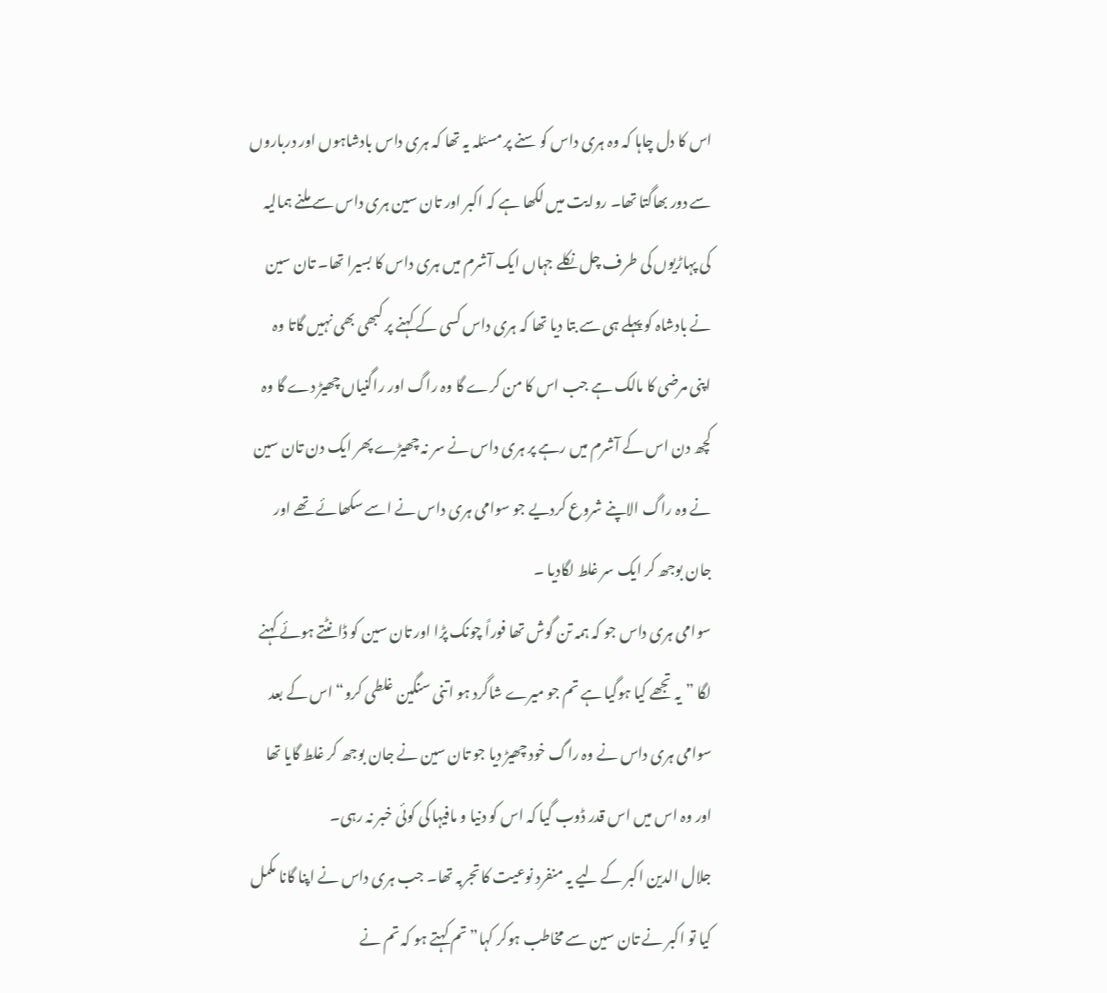اس کا دل چاہا کہ وہ ہری داس کو سنے پر مسئلہ یہ تھا کہ ہری داس بادشاہوں اور درباروں سے دور بھاگتا تھا۔ روایت میں لکھا ہے کہ اکبر اور تان سین ہری داس سے ملنے ہمالیہ کی پہاڑیوں کی طرف چل نکلے جہاں ایک آشرم میں ہری داس کا بسیرا تھا۔ تان سین نے بادشاہ کو پہلے ہی سے بتا دیا تھا کہ ہری داس کسی کے کہنے پر کبھی بھی نہیں گاتا وہ اپنی مرضی کا مالک ہے جب اس کا من کرے گا وہ راگ اور راگنیاں چھیڑ دے گا وہ کچھ دن اس کے آشرم میں رہے پر ہری داس نے سر نہ چھیڑے پھر ایک دن تان سین نے وہ راگ الاپنے شروع کردیے جو سوامی ہری داس نے اسے سکھائے تھے اور جان بوجھ کر ایک سر غلط لگادیا ۔
سوامی ہری داس جو کہ ہمہ تن گوش تھا فوراً چونک پڑا اور تان سین کو ڈانٹتے ہوئے کہنے لگا ”یہ تجھے کیا ہوگیا ہے تم جو میرے شاگرد ہو اتنی سنگین غلطی کرو“ اس کے بعد سوامی ہری داس نے وہ راگ خود چھیڑ دیا جو تان سین نے جان بوجھ کر غلط گایا تھا اور وہ اس میں اس قدر ڈوب گیا کہ اس کو دنیا و مافیہا کی کوئی خبر نہ رہی۔
جلال الدین اکبر کے لیے یہ منفرد نوعیت کا تجربہ تھا۔ جب ہری داس نے اپنا گانا مکمل کیا تو اکبر نے تان سین سے مخاطب ہوکر کہا” تم کہتے ہو کہ تم نے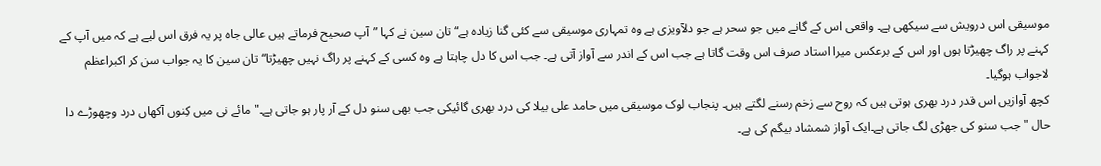موسیقی اس درویش سے سیکھی ہے۔ واقعی اس کے گانے میں جو سحر ہے جو دلآویزی ہے وہ تمہاری موسیقی سے کئی گنا زیادہ ہے“ تان سین نے کہا ”آپ صحیح فرماتے ہیں عالی جاہ پر یہ فرق اس لیے ہے کہ میں آپ کے کہنے پر راگ چھیڑتا ہوں اور اس کے برعکس میرا استاد صرف اس وقت گاتا ہے جب اس کے اندر سے آواز آتی ہے۔ جب اس کا دل چاہتا ہے وہ کسی کے کہنے پر راگ نہیں چھیڑتا“ تان سین کا یہ جواب سن کر اکبراعظم لاجواب ہوگیا۔
کچھ آوازیں اس قدر درد بھری ہوتی ہیں کہ روح سے زخم رسنے لگتے ہیں۔ پنجاب لوک موسیقی میں حامد علی بیلا کی درد بھری گائیکی جب بھی سنو دل کے آر پار ہو جاتی ہے۔" مائے نی میں کِنوں آکھاں درد وچھوڑے دا حال "جب سنو کی جھڑی لگ جاتی ہے۔ایک آواز شمشاد بیگم کی ہے۔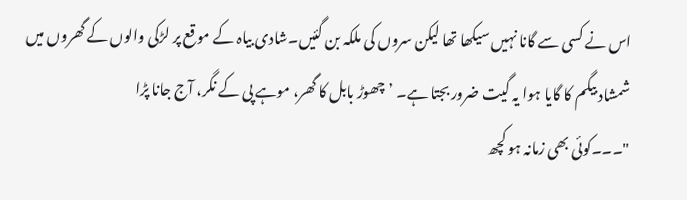اس نے کسی سے گانا نہیں سیکھا تھا لیکن سروں کی ملکہ بن گئیں۔شادی بیاہ کے موقع پر لڑکی والوں کے گھروں میں شمشاد بیگم کا گایا ہوا یہ گیت ضرور بجتا ہے۔ ’چھوڑ بابل کا گھر، موہے پی کے نگر، آج جانا پڑا
"۔۔۔کوئی بھی زمانہ ہو کچھ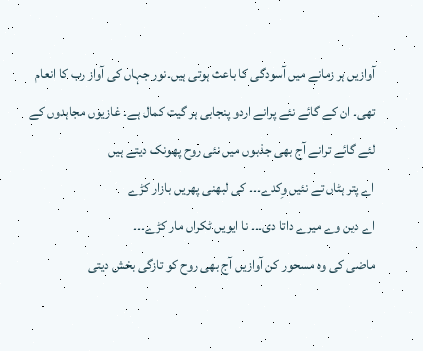آوازیں ہر زمانے میں آسودگی کا باعث ہوتی ہیں۔نور جہاں کی آواز رب کا انعام تھی۔ ان کے گائے نئے پرانے اردو پنجابی ہر گیت کمال ہے۔ غازیوں مجاہدوں کے لئے گائے ترانے آج بھی جذبوں میں نئی روح پھونک دیتے ہیں
اے پتر ہٹاں تے نئیں وِکدے۔۔۔ کی لبھنی پھریں بازار کڑے
اے دین وے میرے داتا دی۔۔۔ نا ایویں ٹکراں مار کڑے۔۔۔
ماضی کی وہ مسحور کن آوازیں آج بھی روح کو تازگی بخش دیتی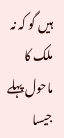ہیں گو کہ نہ ملک کا ماحول پہلے جیسا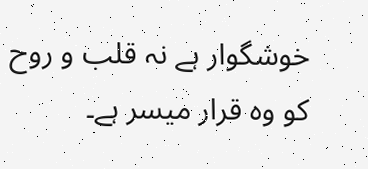خوشگوار ہے نہ قلب و روح کو وہ قرار میسر ہے۔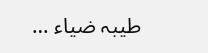طیبہ ضیاء …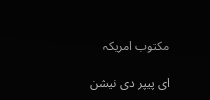مکتوب امریکہ

ای پیپر دی نیشن